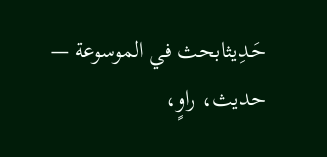حَـدِيثابحث في الموسوعة — حديث، راوٍ،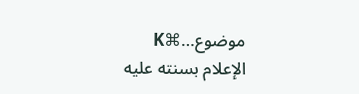موضوع…⌘K
الإعلام بسنته عليه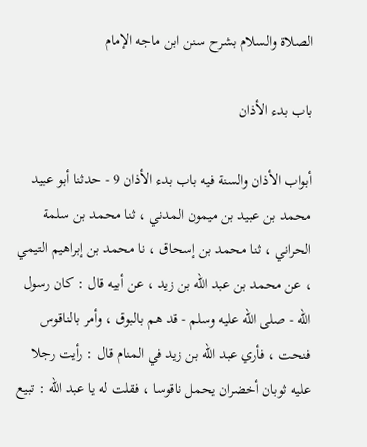الصلاة والسلام بشرح سنن ابن ماجه الإمام

باب بدء الأذان

أبواب الأذان والسنة فيه باب بدء الأذان 9 - حدثنا أبو عبيد محمد بن عبيد بن ميمون المدني ، ثنا محمد بن سلمة الحراني ، ثنا محمد بن إسحاق ، نا محمد بن إبراهيم التيمي ، عن محمد بن عبد الله بن زيد ، عن أبيه قال : كان رسول الله - صلى الله عليه وسلم - قد هم بالبوق ، وأمر بالناقوس فنحت ، فأري عبد الله بن زيد في المنام قال : رأيت رجلا عليه ثوبان أخضران يحمل ناقوسا ، فقلت له يا عبد الله : تبيع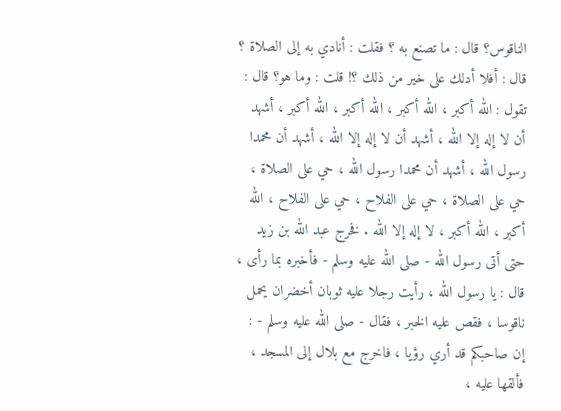الناقوس؟ قال : ما تصنع به ؟ فقلت : أنادي به إلى الصلاة ؟ قال : أفلا أدلك على خير من ذلك ؟! قلت : وما هو؟ قال : تقول : الله أكبر ، الله أكبر ، الله أكبر ، الله أكبر ، أشهد أن لا إله إلا الله ، أشهد أن لا إله إلا الله ، أشهد أن محمدا رسول الله ، أشهد أن محمدا رسول الله ، حي على الصلاة ، حي على الصلاة ، حي على الفلاح ، حي على الفلاح ، الله أكبر ، الله أكبر ، لا إله إلا الله . فخرج عبد الله بن زيد حتى أتى رسول الله - صلى الله عليه وسلم - فأخبره بما رأى ، قال : يا رسول الله ، رأيت رجلا عليه ثوبان أخضران يحمل ناقوسا ، فقص عليه الخبر ، فقال - صلى الله عليه وسلم - : إن صاحبكم قد أري رؤيا ، فاخرج مع بلال إلى المسجد ، فألقها عليه ،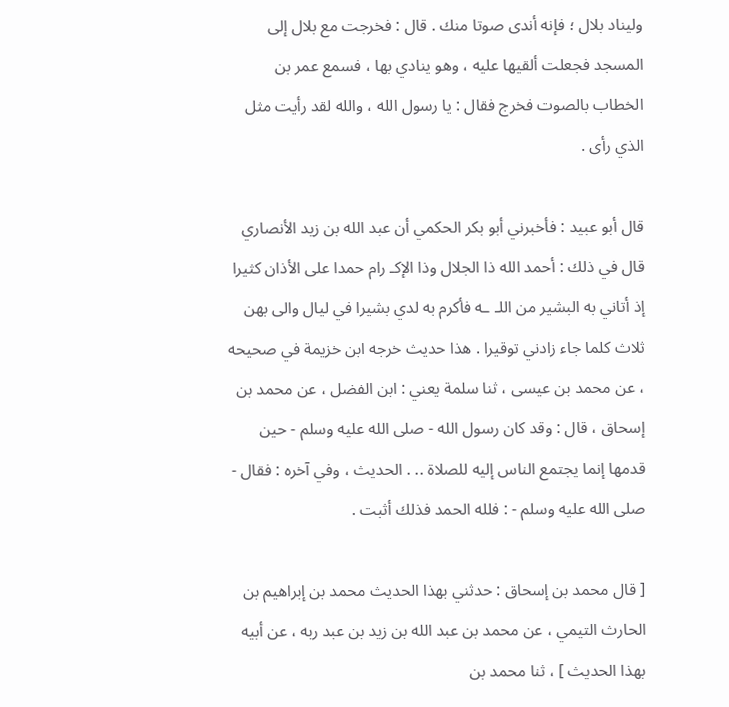وليناد بلال ؛ فإنه أندى صوتا منك . قال : فخرجت مع بلال إلى المسجد فجعلت ألقيها عليه ، وهو ينادي بها ، فسمع عمر بن الخطاب بالصوت فخرج فقال : يا رسول الله ، والله لقد رأيت مثل الذي رأى .

قال أبو عبيد : فأخبرني أبو بكر الحكمي أن عبد الله بن زيد الأنصاري قال في ذلك : أحمد الله ذا الجلال وذا الإكـ رام حمدا على الأذان كثيرا إذ أتاني به البشير من اللـ ـه فأكرم به لدي بشيرا في ليال والى بهن ثلاث كلما جاء زادني توقيرا . هذا حديث خرجه ابن خزيمة في صحيحه ، عن محمد بن عيسى ، ثنا سلمة يعني : ابن الفضل ، عن محمد بن إسحاق ، قال : وقد كان رسول الله - صلى الله عليه وسلم - حين قدمها إنما يجتمع الناس إليه للصلاة .. . الحديث ، وفي آخره : فقال - صلى الله عليه وسلم - : فلله الحمد فذلك أثبت .

[ قال محمد بن إسحاق : حدثني بهذا الحديث محمد بن إبراهيم بن الحارث التيمي ، عن محمد بن عبد الله بن زيد بن عبد ربه ، عن أبيه بهذا الحديث ] ، ثنا محمد بن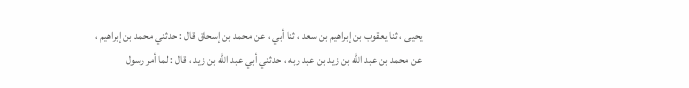يحيى ، ثنا يعقوب بن إبراهيم بن سعد ، ثنا أبي ، عن محمد بن إسحاق قال : حدثني محمد بن إبراهيم ، عن محمد بن عبد الله بن زيد بن عبد ربه ، حدثني أبي عبد الله بن زيد ، قال : لما أمر رسول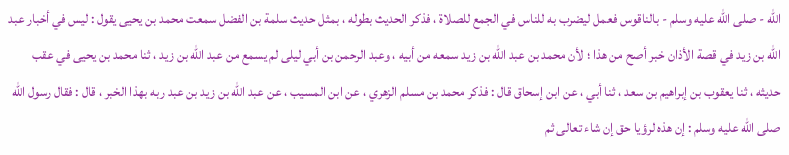الله - صلى الله عليه وسلم - بالناقوس فعمل ليضرب به للناس في الجمع للصلاة ، فذكر الحديث بطوله ، بمثل حديث سلمة بن الفضل سمعت محمد بن يحيى يقول : ليس في أخبار عبد الله بن زيد في قصة الأذان خبر أصح من هذا ؛ لأن محمد بن عبد الله بن زيد سمعه من أبيه ، وعبد الرحمن بن أبي ليلى لم يسمع من عبد الله بن زيد ، ثنا محمد بن يحيى في عقب حديثه ، ثنا يعقوب بن إبراهيم بن سعد ، ثنا أبي ، عن ابن إسحاق قال : فذكر محمد بن مسلم الزهري ، عن ابن المسيب ، عن عبد الله بن زيد بن عبد ربه بهذا الخبر ، قال : فقال رسول الله صلى الله عليه وسلم : إن هذه لرؤيا حق إن شاء تعالى ثم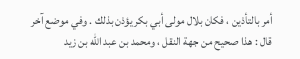أمر بالتأذين ، فكان بلال مولى أبي بكر يؤذن بذلك . وفي موضع آخر قال : هذا صحيح من جهة النقل ، ومحمد بن عبد الله بن زيد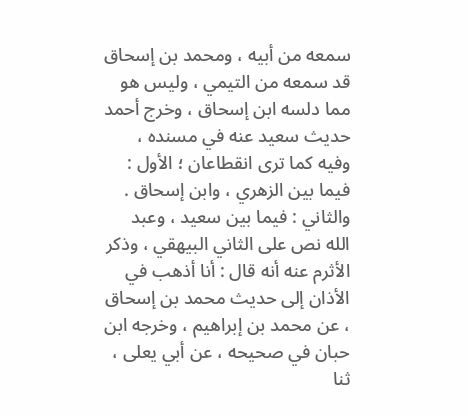سمعه من أبيه ، ومحمد بن إسحاق قد سمعه من التيمي ، وليس هو مما دلسه ابن إسحاق ، وخرج أحمد حديث سعيد عنه في مسنده ، وفيه كما ترى انقطاعان ؛ الأول : فيما بين الزهري ، وابن إسحاق . والثاني : فيما بين سعيد ، وعبد الله نص على الثاني البيهقي ، وذكر الأثرم عنه أنه قال : أنا أذهب في الأذان إلى حديث محمد بن إسحاق ، عن محمد بن إبراهيم ، وخرجه ابن حبان في صحيحه ، عن أبي يعلى ، ثنا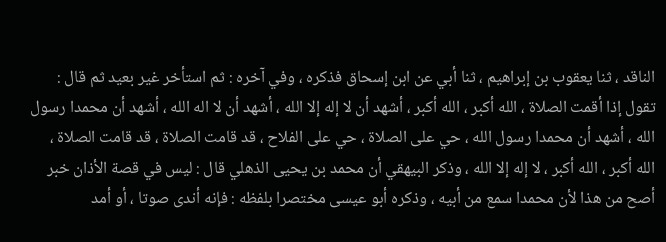الناقد ، ثنا يعقوب بن إبراهيم ، ثنا أبي عن ابن إسحاق فذكره ، وفي آخره : ثم استأخر غير بعيد ثم قال : تقول إذا أقمت الصلاة ، الله أكبر ، الله أكبر ، أشهد أن لا إله إلا الله ، أشهد أن لا اله الله ، أشهد أن محمدا رسول الله ، أشهد أن محمدا رسول الله ، حي على الصلاة ، حي على الفلاح ، قد قامت الصلاة ، قد قامت الصلاة ، الله أكبر ، الله أكبر ، لا إله إلا الله ، وذكر البيهقي أن محمد بن يحيى الذهلي قال : ليس في قصة الأذان خبر أصح من هذا لأن محمدا سمع من أبيه ، وذكره أبو عيسى مختصرا بلفظه : فإنه أندى صوتا ، أو أمد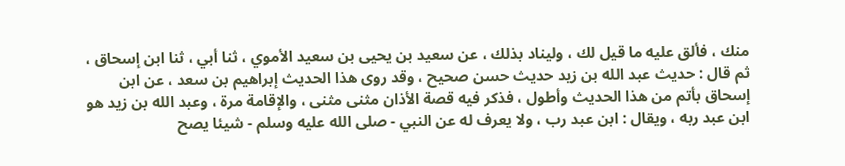منك ، فألق عليه ما قيل لك ، وليناد بذلك ، عن سعيد بن يحيى بن سعيد الأموي ، ثنا أبي ، ثنا ابن إسحاق ، ثم قال : حديث عبد الله بن زيد حديث حسن صحيح ، وقد روى هذا الحديث إبراهيم بن سعد ، عن ابن إسحاق بأتم من هذا الحديث وأطول ، فذكر فيه قصة الأذان مثنى مثنى ، والإقامة مرة ، وعبد الله بن زيد هو ابن عبد ربه ، ويقال : ابن عبد رب ، ولا يعرف له عن النبي - صلى الله عليه وسلم - شيئا يصح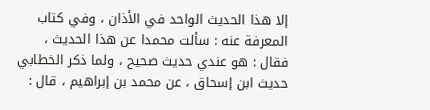إلا هذا الحديث الواحد في الأذان ، وفي كتاب المعرفة عنه : سألت محمدا عن هذا الحديث ، فقال : هو عندي حديث صحيح ، ولما ذكر الخطابي حديث ابن إسحاق ، عن محمد بن إبراهيم ، قال :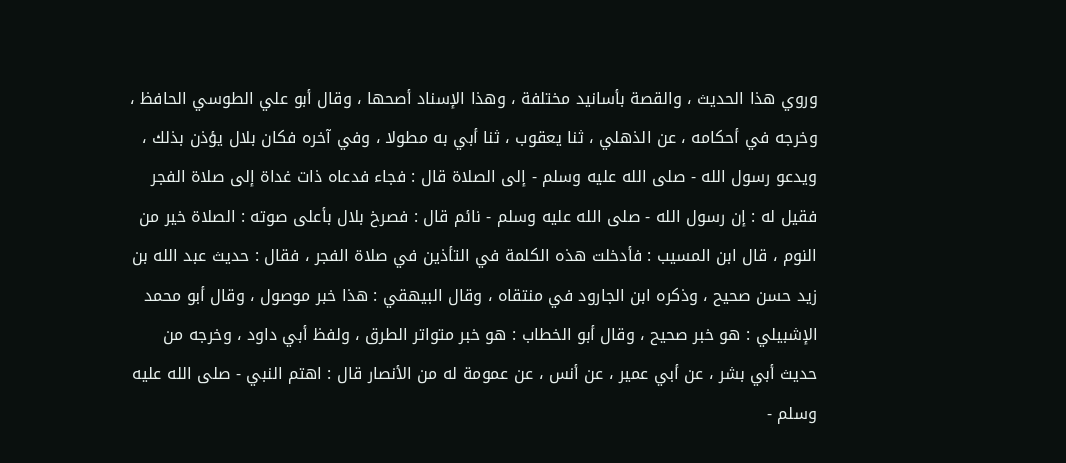وروي هذا الحديث ، والقصة بأسانيد مختلفة ، وهذا الإسناد أصحها ، وقال أبو علي الطوسي الحافظ ، وخرجه في أحكامه ، عن الذهلي ، ثنا يعقوب ، ثنا أبي به مطولا ، وفي آخره فكان بلال يؤذن بذلك ، ويدعو رسول الله - صلى الله عليه وسلم - إلى الصلاة قال : فجاء فدعاه ذات غداة إلى صلاة الفجر فقيل له : إن رسول الله - صلى الله عليه وسلم - نائم قال : فصرخ بلال بأعلى صوته : الصلاة خير من النوم ، قال ابن المسيب : فأدخلت هذه الكلمة في التأذين في صلاة الفجر ، فقال : حديث عبد الله بن زيد حسن صحيح ، وذكره ابن الجارود في منتقاه ، وقال البيهقي : هذا خبر موصول ، وقال أبو محمد الإشبيلي : هو خبر صحيح ، وقال أبو الخطاب : هو خبر متواتر الطرق ، ولفظ أبي داود ، وخرجه من حديث أبي بشر ، عن أبي عمير ، عن أنس ، عن عمومة له من الأنصار قال : اهتم النبي - صلى الله عليه وسلم -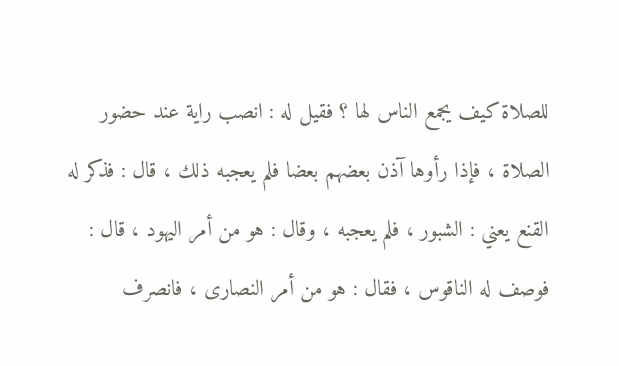للصلاة كيف يجمع الناس لها ؟ فقيل له : انصب راية عند حضور الصلاة ، فإذا رأوها آذن بعضهم بعضا فلم يعجبه ذلك ، قال : فذكر له القنع يعني : الشبور ، فلم يعجبه ، وقال : هو من أمر اليهود ، قال : فوصف له الناقوس ، فقال : هو من أمر النصارى ، فانصرف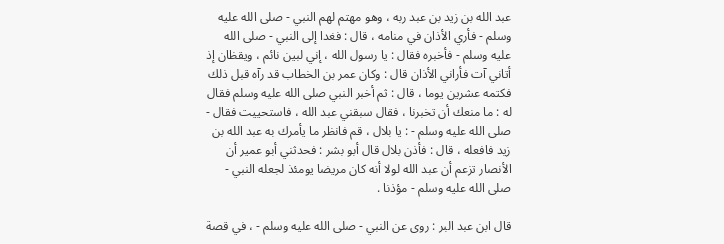عبد الله بن زيد بن عبد ربه ، وهو مهتم لهم النبي - صلى الله عليه وسلم - فأري الأذان في منامه ، قال : فغدا إلى النبي - صلى الله عليه وسلم - فأخبره فقال : يا رسول الله ، إني لبين نائم ، ويقظان إذ أتاني آت فأراني الأذان قال : وكان عمر بن الخطاب قد رآه قبل ذلك فكتمه عشرين يوما ، قال : ثم أخبر النبي صلى الله عليه وسلم فقال له : ما منعك أن تخبرنا ، فقال سبقني عبد الله ، فاستحييت فقال - صلى الله عليه وسلم - : يا بلال ، قم فانظر ما يأمرك به عبد الله بن زيد فافعله ، قال : فأذن بلال قال أبو بشر : فحدثني أبو عمير أن الأنصار تزعم أن عبد الله لولا أنه كان مريضا يومئذ لجعله النبي - صلى الله عليه وسلم - مؤذنا .

قال ابن عبد البر : روى عن النبي - صلى الله عليه وسلم - ، في قصة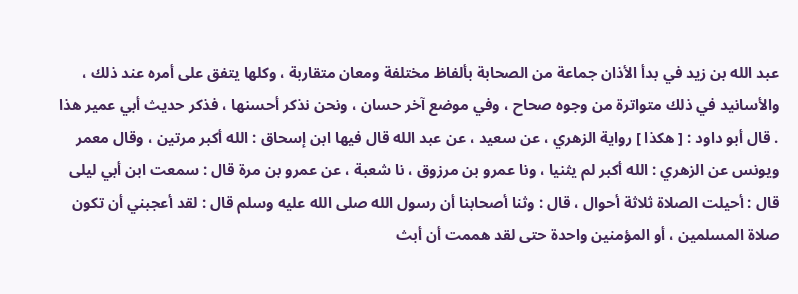عبد الله بن زيد في بدأ الأذان جماعة من الصحابة بألفاظ مختلفة ومعان متقاربة ، وكلها يتفق على أمره عند ذلك ، والأسانيد في ذلك متواترة من وجوه صحاح ، وفي موضع آخر حسان ، ونحن نذكر أحسنها ، فذكر حديث أبي عمير هذا . قال أبو داود : [ هكذا ] رواية الزهري ، عن سعيد ، عن عبد الله قال فيها ابن إسحاق : الله أكبر مرتين ، وقال معمر ويونس عن الزهري : الله أكبر لم يثنيا ، ونا عمرو بن مرزوق ، نا شعبة ، عن عمرو بن مرة قال : سمعت ابن أبي ليلى قال : أحيلت الصلاة ثلاثة أحوال ، قال : وثنا أصحابنا أن رسول الله صلى الله عليه وسلم قال : لقد أعجبني أن تكون صلاة المسلمين ، أو المؤمنين واحدة حتى لقد هممت أن أبث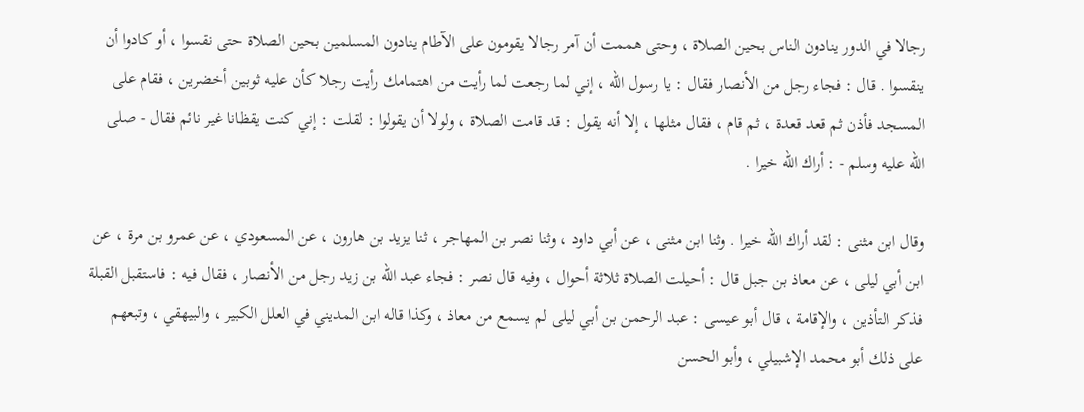رجالا في الدور ينادون الناس بحين الصلاة ، وحتى هممت أن آمر رجالا يقومون على الآطام ينادون المسلمين بحين الصلاة حتى نقسوا ، أو كادوا أن ينقسوا . قال : فجاء رجل من الأنصار فقال : يا رسول الله ، إني لما رجعت لما رأيت من اهتمامك رأيت رجلا كأن عليه ثوبين أخضرين ، فقام على المسجد فأذن ثم قعد قعدة ، ثم قام ، فقال مثلها ، إلا أنه يقول : قد قامت الصلاة ، ولولا أن يقولوا : لقلت : إني كنت يقظانا غير نائم فقال - صلى الله عليه وسلم - : أراك الله خيرا .

وقال ابن مثنى : لقد أراك الله خيرا . وثنا ابن مثنى ، عن أبي داود ، وثنا نصر بن المهاجر ، ثنا يزيد بن هارون ، عن المسعودي ، عن عمرو بن مرة ، عن ابن أبي ليلى ، عن معاذ بن جبل قال : أحيلت الصلاة ثلاثة أحوال ، وفيه قال نصر : فجاء عبد الله بن زيد رجل من الأنصار ، فقال فيه : فاستقبل القبلة فذكر التأذين ، والإقامة ، قال أبو عيسى : عبد الرحمن بن أبي ليلى لم يسمع من معاذ ، وكذا قاله ابن المديني في العلل الكبير ، والبيهقي ، وتبعهم على ذلك أبو محمد الإشبيلي ، وأبو الحسن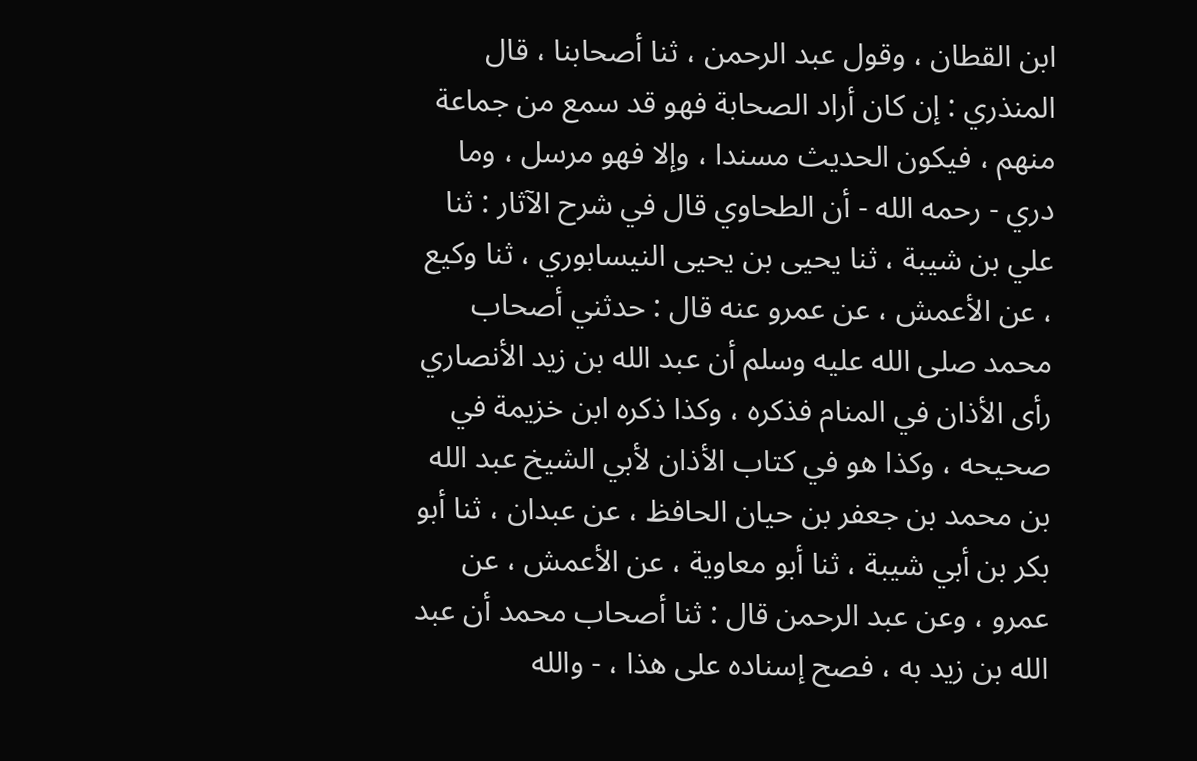ابن القطان ، وقول عبد الرحمن ، ثنا أصحابنا ، قال المنذري : إن كان أراد الصحابة فهو قد سمع من جماعة منهم ، فيكون الحديث مسندا ، وإلا فهو مرسل ، وما دري - رحمه الله - أن الطحاوي قال في شرح الآثار : ثنا علي بن شيبة ، ثنا يحيى بن يحيى النيسابوري ، ثنا وكيع ، عن الأعمش ، عن عمرو عنه قال : حدثني أصحاب محمد صلى الله عليه وسلم أن عبد الله بن زيد الأنصاري رأى الأذان في المنام فذكره ، وكذا ذكره ابن خزيمة في صحيحه ، وكذا هو في كتاب الأذان لأبي الشيخ عبد الله بن محمد بن جعفر بن حيان الحافظ ، عن عبدان ، ثنا أبو بكر بن أبي شيبة ، ثنا أبو معاوية ، عن الأعمش ، عن عمرو ، وعن عبد الرحمن قال : ثنا أصحاب محمد أن عبد الله بن زيد به ، فصح إسناده على هذا ، - والله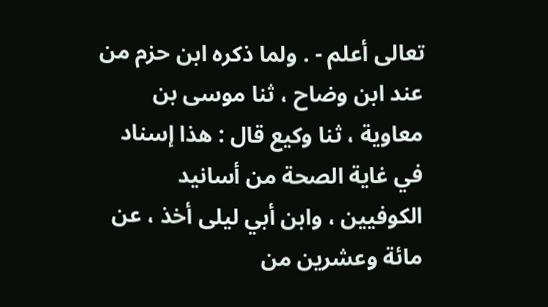تعالى أعلم - . ولما ذكره ابن حزم من عند ابن وضاح ، ثنا موسى بن معاوية ، ثنا وكيع قال : هذا إسناد في غاية الصحة من أسانيد الكوفيين ، وابن أبي ليلى أخذ ، عن مائة وعشرين من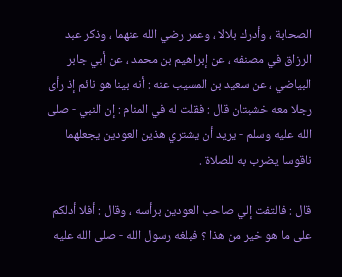الصحابة ، وأدرك بلالا ، وعمر رضي الله عنهما ، وذكر عبد الرزاق في مصنفه ، عن إبراهيم بن محمد ، عن أبي جابر البياضي ، عن سعيد بن المسيب عنه : أنه بينا هو نائم إذ رأى رجلا معه خشبتان قال : فقلت له في المنام : إن النبي - صلى الله عليه وسلم - يريد أن يشتري هذين العودين يجعلهما ناقوسا يضرب به للصلاة .

قال : فالتفت إلي صاحب العودين برأسه ، وقال : أفلا أدلكم على ما هو خير من هذا ؟ فبلغه رسول الله - صلى الله عليه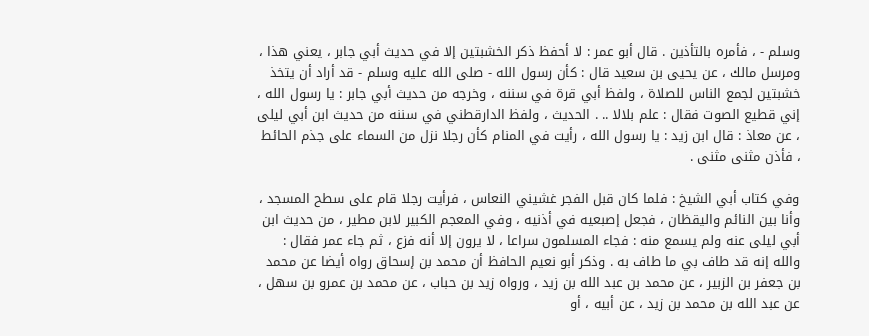وسلم - ، فأمره بالتأذين . قال أبو عمر : لا أحفظ ذكر الخشبتين إلا في حديث أبي جابر ، يعني هذا ، ومرسل مالك ، عن يحيى بن سعيد قال : كأن رسول الله - صلى الله عليه وسلم - قد أراد أن يتخذ خشبتين لجمع الناس للصلاة ، ولفظ أبي قرة في سننه ، وخرجه من حديث أبي جابر : يا رسول الله ، إني قطيع الصوت فقال : علم بلالا .. . الحديث ، ولفظ الدارقطني في سننه من حديث ابن أبي ليلى ، عن معاذ : قال ابن زيد : يا رسول الله ، رأيت في المنام كأن رجلا نزل من السماء على جذم الحائط ، فأذن مثنى مثنى .

وفي كتاب أبي الشيخ : فلما كان قبل الفجر غشيني النعاس ، فرأيت رجلا قام على سطح المسجد ، وأنا بين النائم واليقظان ، فجعل إصبعيه في أذنيه ، وفي المعجم الكبير لابن مطير ، من حديث ابن أبي ليلى عنه ولم يسمع منه : فجاء المسلمون سراعا ، لا يرون إلا أنه فزع ، ثم جاء عمر فقال : والله إنه قد طاف بي ما طاف به . وذكر أبو نعيم الحافظ أن محمد بن إسحاق رواه أيضا عن محمد بن جعفر بن الزبير ، عن محمد بن عبد الله بن زيد ، ورواه زيد بن حباب ، عن محمد بن عمرو بن سهل ، عن عبد الله بن محمد بن زيد ، عن أبيه ، أو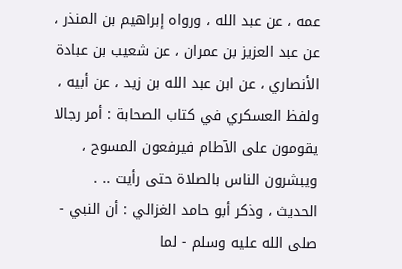عمه ، عن عبد الله ، ورواه إبراهيم بن المنذر ، عن عبد العزيز بن عمران ، عن شعيب بن عبادة الأنصاري ، عن ابن عبد الله بن زيد ، عن أبيه ، ولفظ العسكري في كتاب الصحابة : أمر رجالا يقومون على الآطام فيرفعون المسوح ، ويبشرون الناس بالصلاة حتى رأيت .. . الحديث ، وذكر أبو حامد الغزالي : أن النبي - صلى الله عليه وسلم - لما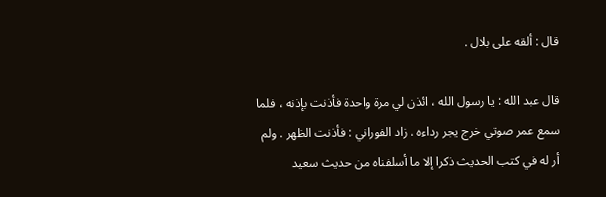قال : ألقه على بلال .

قال عبد الله : يا رسول الله ، ائذن لي مرة واحدة فأذنت بإذنه ، فلما سمع عمر صوتي خرج يجر رداءه . زاد الفوراني : فأذنت الظهر . ولم أر له في كتب الحديث ذكرا إلا ما أسلفناه من حديث سعيد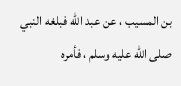بن المسيب ، عن عبد الله فبلغه النبي صلى الله عليه وسلم ، فأمره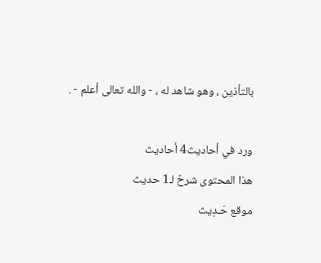بالتأذين ، وهو شاهد له ، - والله تعالى أعلم - .

ورد في أحاديث4 أحاديث
هذا المحتوى شرحٌ لـ1 حديث
موقع حَـدِيث